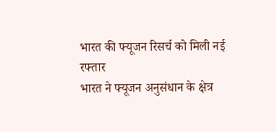भारत की फ्यूजन रिसर्च को मिली नई रफ्तार
भारत ने फ्यूजन अनुसंधान के क्षेत्र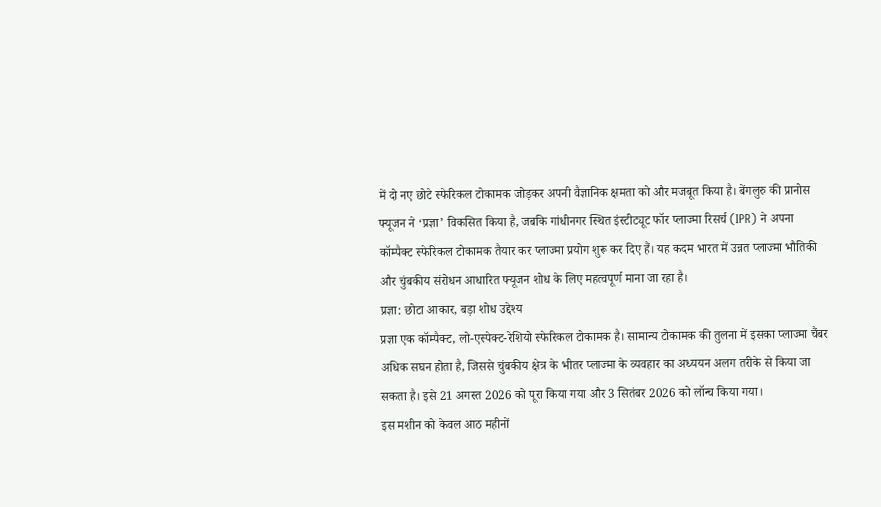में दो नए छोटे स्फेरिकल टोकामक जोड़कर अपनी वैज्ञानिक क्षमता को और मजबूत किया है। बेंगलुरु की प्रानोस फ्यूजन ने ‘प्रज्ञा’ विकसित किया है, जबकि गांधीनगर स्थित इंस्टीट्यूट फॉर प्लाज्मा रिसर्च (IPR) ने अपना कॉम्पैक्ट स्फेरिकल टोकामक तैयार कर प्लाज्मा प्रयोग शुरू कर दिए हैं। यह कदम भारत में उन्नत प्लाज्मा भौतिकी और चुंबकीय संरोधन आधारित फ्यूजन शोध के लिए महत्वपूर्ण माना जा रहा है।
प्रज्ञा: छोटा आकार, बड़ा शोध उद्देश्य
प्रज्ञा एक कॉम्पैक्ट, लो-एस्पेक्ट-रेशियो स्फेरिकल टोकामक है। सामान्य टोकामक की तुलना में इसका प्लाज्मा चैंबर अधिक सघन होता है, जिससे चुंबकीय क्षेत्र के भीतर प्लाज्मा के व्यवहार का अध्ययन अलग तरीके से किया जा सकता है। इसे 21 अगस्त 2026 को पूरा किया गया और 3 सितंबर 2026 को लॉन्च किया गया।
इस मशीन को केवल आठ महीनों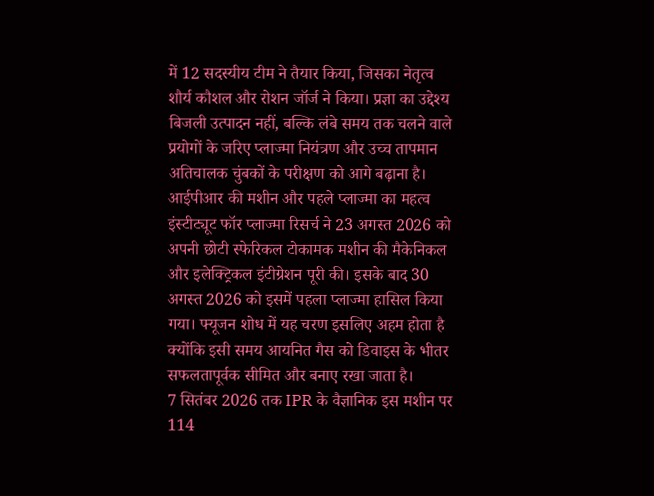में 12 सदस्यीय टीम ने तैयार किया, जिसका नेतृत्व शौर्य कौशल और रोशन जॉर्ज ने किया। प्रज्ञा का उद्देश्य बिजली उत्पादन नहीं, बल्कि लंबे समय तक चलने वाले प्रयोगों के जरिए प्लाज्मा नियंत्रण और उच्च तापमान अतिचालक चुंबकों के परीक्षण को आगे बढ़ाना है।
आईपीआर की मशीन और पहले प्लाज्मा का महत्व
इंस्टीट्यूट फॉर प्लाज्मा रिसर्च ने 23 अगस्त 2026 को अपनी छोटी स्फेरिकल टोकामक मशीन की मैकेनिकल और इलेक्ट्रिकल इंटीग्रेशन पूरी की। इसके बाद 30 अगस्त 2026 को इसमें पहला प्लाज्मा हासिल किया गया। फ्यूजन शोध में यह चरण इसलिए अहम होता है क्योंकि इसी समय आयनित गैस को डिवाइस के भीतर सफलतापूर्वक सीमित और बनाए रखा जाता है।
7 सितंबर 2026 तक IPR के वैज्ञानिक इस मशीन पर 114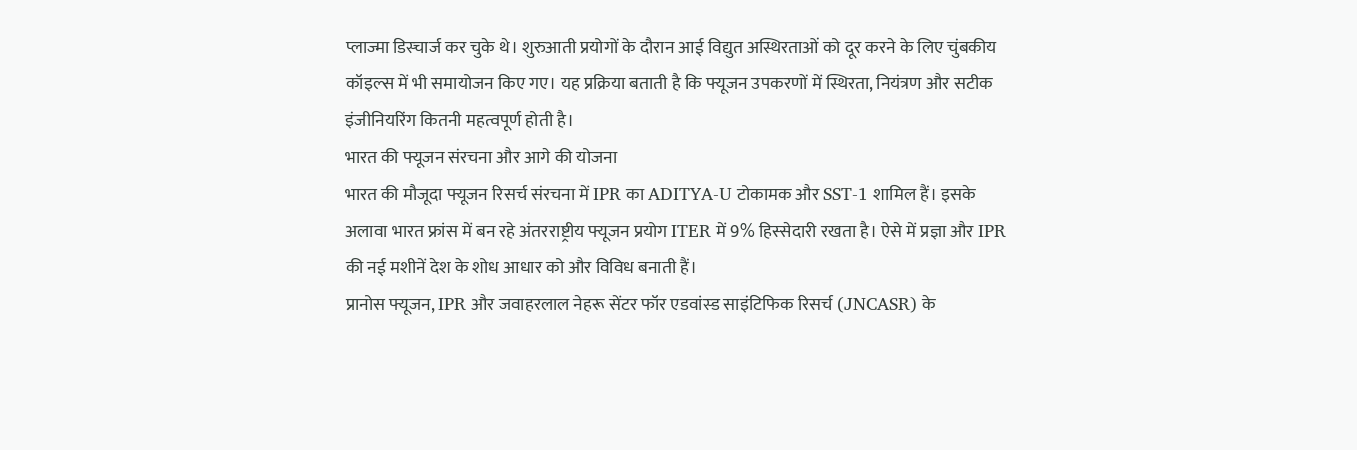प्लाज्मा डिस्चार्ज कर चुके थे। शुरुआती प्रयोगों के दौरान आई विद्युत अस्थिरताओं को दूर करने के लिए चुंबकीय कॉइल्स में भी समायोजन किए गए। यह प्रक्रिया बताती है कि फ्यूजन उपकरणों में स्थिरता, नियंत्रण और सटीक इंजीनियरिंग कितनी महत्वपूर्ण होती है।
भारत की फ्यूजन संरचना और आगे की योजना
भारत की मौजूदा फ्यूजन रिसर्च संरचना में IPR का ADITYA-U टोकामक और SST-1 शामिल हैं। इसके अलावा भारत फ्रांस में बन रहे अंतरराष्ट्रीय फ्यूजन प्रयोग ITER में 9% हिस्सेदारी रखता है। ऐसे में प्रज्ञा और IPR की नई मशीनें देश के शोध आधार को और विविध बनाती हैं।
प्रानोस फ्यूजन, IPR और जवाहरलाल नेहरू सेंटर फॉर एडवांस्ड साइंटिफिक रिसर्च (JNCASR) के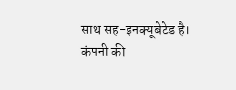साथ सह-इनक्यूबेटेड है। कंपनी की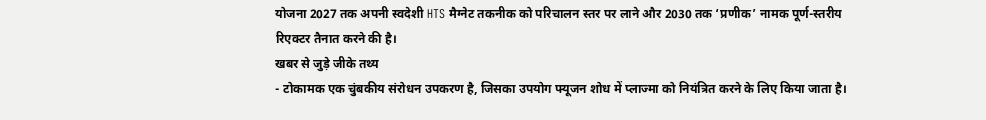योजना 2027 तक अपनी स्वदेशी HTS मैग्नेट तकनीक को परिचालन स्तर पर लाने और 2030 तक ‘प्रणीक’ नामक पूर्ण-स्तरीय रिएक्टर तैनात करने की है।
खबर से जुड़े जीके तथ्य
- टोकामक एक चुंबकीय संरोधन उपकरण है, जिसका उपयोग फ्यूजन शोध में प्लाज्मा को नियंत्रित करने के लिए किया जाता है।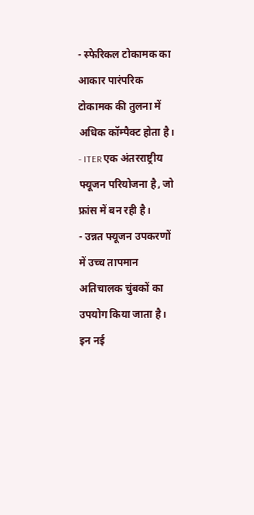- स्फेरिकल टोकामक का आकार पारंपरिक टोकामक की तुलना में अधिक कॉम्पैक्ट होता है।
- ITER एक अंतरराष्ट्रीय फ्यूजन परियोजना है, जो फ्रांस में बन रही है।
- उन्नत फ्यूजन उपकरणों में उच्च तापमान अतिचालक चुंबकों का उपयोग किया जाता है।
इन नई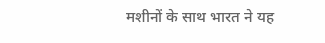मशीनों के साथ भारत ने यह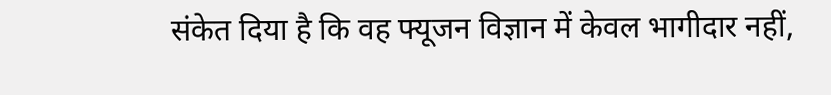संकेत दिया है कि वह फ्यूजन विज्ञान में केवल भागीदार नहीं,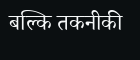बल्कि तकनीकी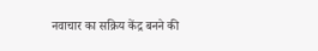नवाचार का सक्रिय केंद्र बनने की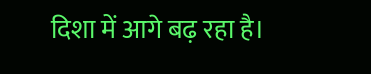दिशा में आगे बढ़ रहा है।